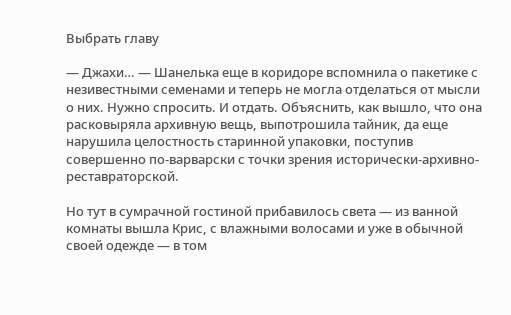Выбрать главу

— Джахи… — Шанелька еще в коридоре вспомнила о пакетике с незивестными семенами и теперь не могла отделаться от мысли о них. Нужно спросить. И отдать. Объяснить, как вышло, что она расковыряла архивную вещь, выпотрошила тайник, да еще нарушила целостность старинной упаковки, поступив совершенно по-варварски с точки зрения исторически-архивно-реставраторской.

Но тут в сумрачной гостиной прибавилось света — из ванной комнаты вышла Крис, с влажными волосами и уже в обычной своей одежде — в том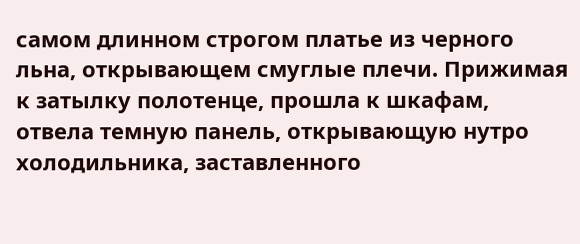самом длинном строгом платье из черного льна, открывающем смуглые плечи. Прижимая к затылку полотенце, прошла к шкафам, отвела темную панель, открывающую нутро холодильника, заставленного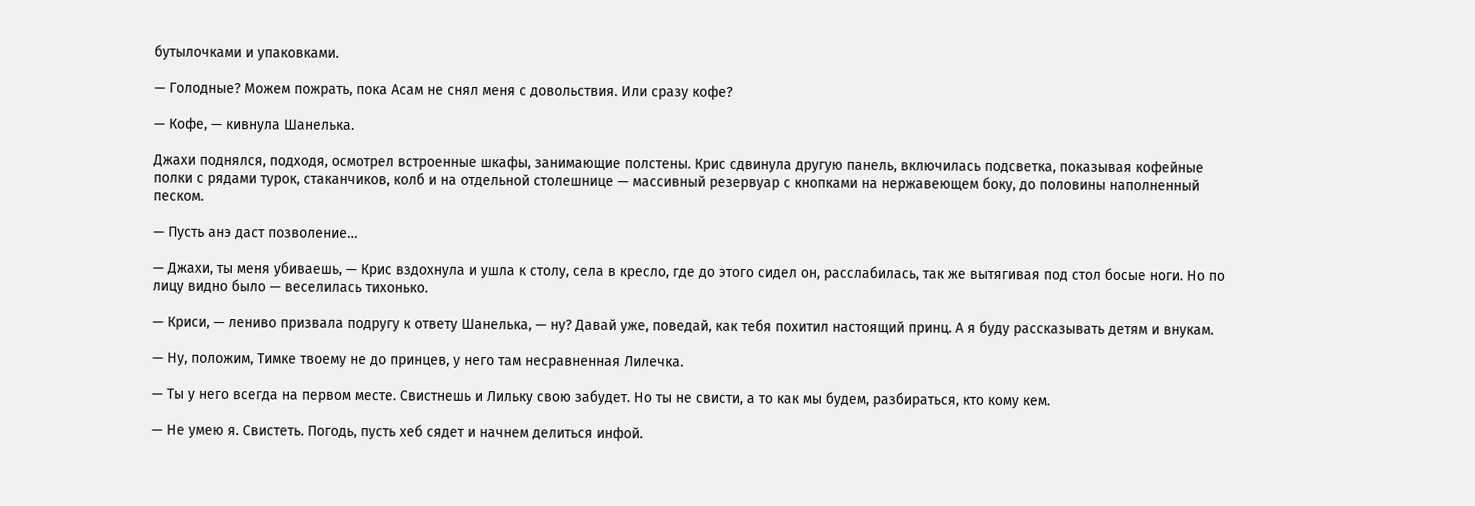бутылочками и упаковками.

— Голодные? Можем пожрать, пока Асам не снял меня с довольствия. Или сразу кофе?

— Кофе, — кивнула Шанелька.

Джахи поднялся, подходя, осмотрел встроенные шкафы, занимающие полстены. Крис сдвинула другую панель, включилась подсветка, показывая кофейные полки с рядами турок, стаканчиков, колб и на отдельной столешнице — массивный резервуар с кнопками на нержавеющем боку, до половины наполненный песком.

— Пусть анэ даст позволение…

— Джахи, ты меня убиваешь, — Крис вздохнула и ушла к столу, села в кресло, где до этого сидел он, расслабилась, так же вытягивая под стол босые ноги. Но по лицу видно было — веселилась тихонько.

— Криси, — лениво призвала подругу к ответу Шанелька, — ну? Давай уже, поведай, как тебя похитил настоящий принц. А я буду рассказывать детям и внукам.

— Ну, положим, Тимке твоему не до принцев, у него там несравненная Лилечка.

— Ты у него всегда на первом месте. Свистнешь и Лильку свою забудет. Но ты не свисти, а то как мы будем, разбираться, кто кому кем.

— Не умею я. Свистеть. Погодь, пусть хеб сядет и начнем делиться инфой.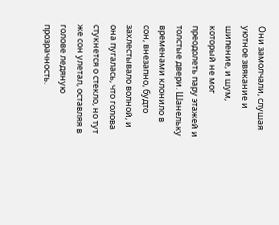Они замолчали, слушая уютное звякание и шипение, и шум, который не мог преодолеть пару этажей и толстые двери. Шанельку временами клонило в сон, внезапно, будто захлестывало волной, и она пугалась, что голова стукнется о стекло, но тут же сон улетал, оставляя в голове ледяную прозрачность.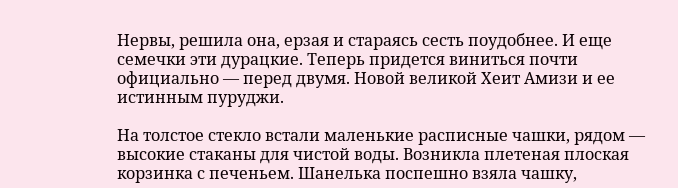Нервы, решила она, ерзая и стараясь сесть поудобнее. И еще семечки эти дурацкие. Теперь придется виниться почти официально — перед двумя. Новой великой Хеит Амизи и ее истинным пуруджи.

На толстое стекло встали маленькие расписные чашки, рядом — высокие стаканы для чистой воды. Возникла плетеная плоская корзинка с печеньем. Шанелька поспешно взяла чашку,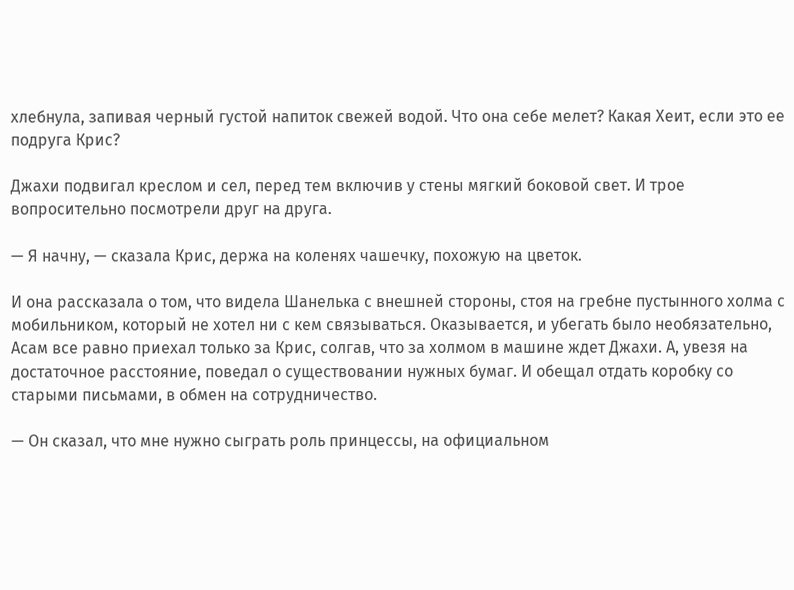хлебнула, запивая черный густой напиток свежей водой. Что она себе мелет? Какая Хеит, если это ее подруга Крис?

Джахи подвигал креслом и сел, перед тем включив у стены мягкий боковой свет. И трое вопросительно посмотрели друг на друга.

— Я начну, — сказала Крис, держа на коленях чашечку, похожую на цветок.

И она рассказала о том, что видела Шанелька с внешней стороны, стоя на гребне пустынного холма с мобильником, который не хотел ни с кем связываться. Оказывается, и убегать было необязательно, Асам все равно приехал только за Крис, солгав, что за холмом в машине ждет Джахи. А, увезя на достаточное расстояние, поведал о существовании нужных бумаг. И обещал отдать коробку со старыми письмами, в обмен на сотрудничество.

— Он сказал, что мне нужно сыграть роль принцессы, на официальном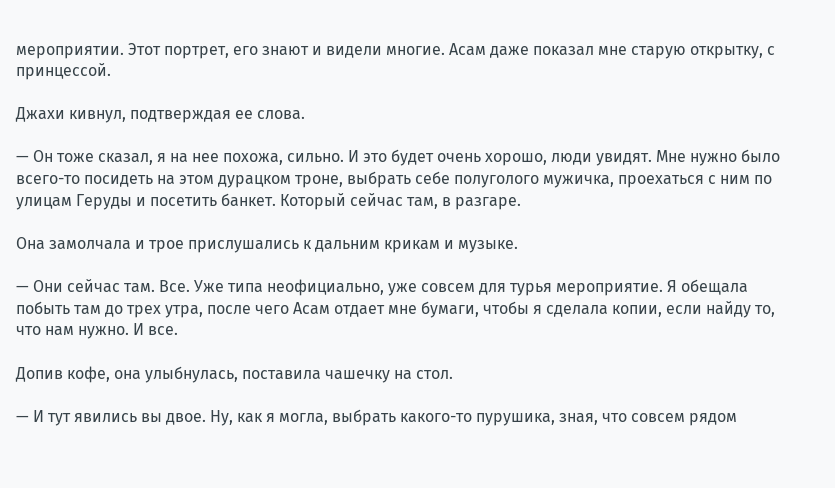мероприятии. Этот портрет, его знают и видели многие. Асам даже показал мне старую открытку, с принцессой.

Джахи кивнул, подтверждая ее слова.

— Он тоже сказал, я на нее похожа, сильно. И это будет очень хорошо, люди увидят. Мне нужно было всего-то посидеть на этом дурацком троне, выбрать себе полуголого мужичка, проехаться с ним по улицам Геруды и посетить банкет. Который сейчас там, в разгаре.

Она замолчала и трое прислушались к дальним крикам и музыке.

— Они сейчас там. Все. Уже типа неофициально, уже совсем для турья мероприятие. Я обещала побыть там до трех утра, после чего Асам отдает мне бумаги, чтобы я сделала копии, если найду то, что нам нужно. И все.

Допив кофе, она улыбнулась, поставила чашечку на стол.

— И тут явились вы двое. Ну, как я могла, выбрать какого-то пурушика, зная, что совсем рядом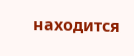находится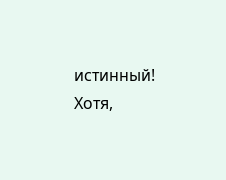истинный! Хотя,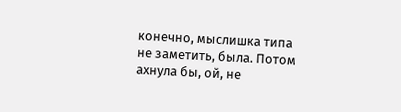конечно, мыслишка типа не заметить, была. Потом ахнула бы, ой, не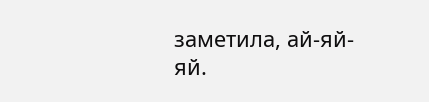заметила, ай-яй-яй.